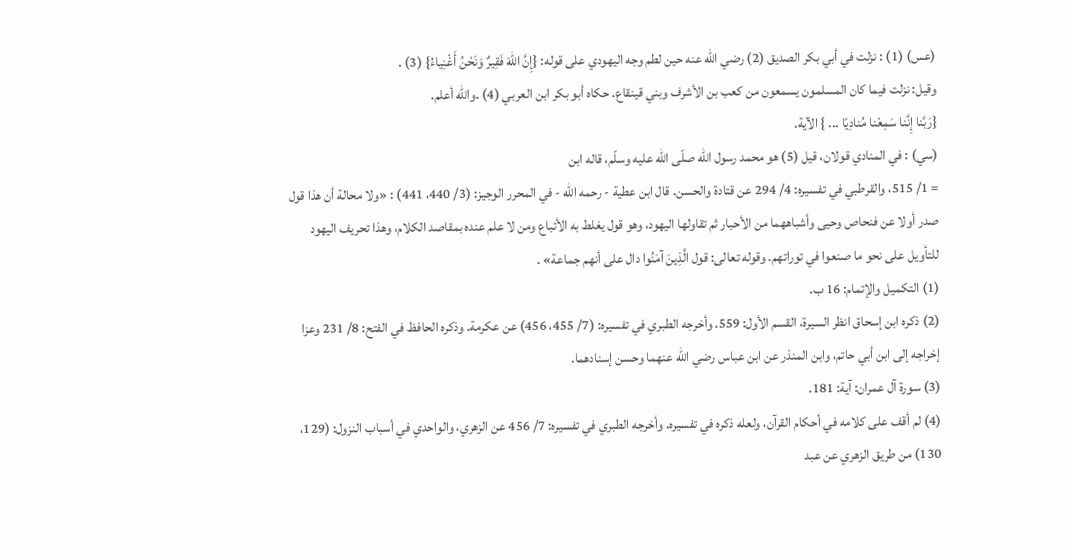(عس) (1) : نزلت في أبي بكر الصديق (2) رضي الله عنه حين لطم وجه اليهودي على قوله: {إِنَّ اللهَ فَقِيرٌ وَنَحْنُ أَغْنِياءُ} (3) .
وقيل: نزلت فيما كان المسلمون يسمعون من كعب بن الأشرف وبني قينقاع. حكاه أبو بكر ابن العربي (4) .والله أعلم.
{رَبَّنا إِنَّنا سَمِعْنا مُنادِيًا ... } الآية.
(سي) : في المنادي قولان، قيل (5) هو محمد رسول الله صلّى الله عليه وسلّم، قاله ابن
= 1/ 515، والقرطبي في تفسيره: 4/ 294 عن قتادة والحسن. قال ابن عطية - رحمه الله - في المحرر الوجيز: (3/ 440، 441) : «ولا محالة أن هذا قول صدر أولا عن فنحاص وحيى وأشباههما من الأحبار ثم تقاولها اليهود، وهو قول يغلط به الأتباع ومن لا علم عنده بمقاصد الكلام، وهذا تحريف اليهود للتأويل على نحو ما صنعوا في توراتهم. وقوله تعالى: قول الَّذِينَ آمَنُوا دال على أنهم جماعة» .
(1) التكميل والإتمام: 16 ب.
(2) ذكره ابن إسحاق انظر السيرة، القسم الأول: 559. وأخرجه الطبري في تفسيره: (7/ 455، 456) عن عكرمة. وذكره الحافظ في الفتح: 8/ 231 وعزا إخراجه إلى ابن أبي حاتم، وابن المنذر عن ابن عباس رضي الله عنهما وحسن إسنادهما.
(3) سورة آل عمران: آية: 181.
(4) لم أقف على كلامه في أحكام القرآن، ولعله ذكره في تفسيره. وأخرجه الطبري في تفسيره: 7/ 456 عن الزهري، والواحدي في أسباب النزول: (129، 130) من طريق الزهري عن عبد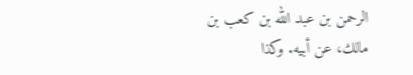الرحمن بن عبد الله بن كعب بن مالك، عن أبيه. وكذا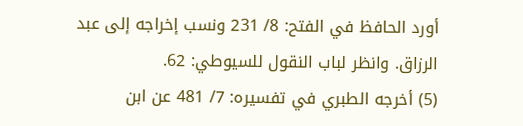أورد الحافظ في الفتح: 8/ 231 ونسب إخراجه إلى عبد الرزاق. وانظر لباب النقول للسيوطي: 62.
(5) أخرجه الطبري في تفسيره: 7/ 481 عن ابن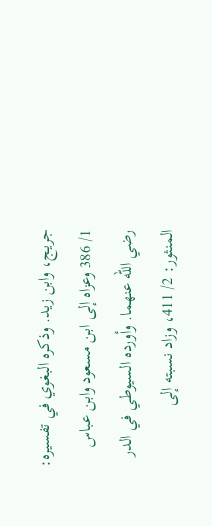جريج، وابن زيد. وذكره البغوي في تفسيره: 1/ 386 وعزاه إلى ابن مسعود وابن عباس رضي الله عنهما. وأورده السيوطي في الدر المنثور: 2/ 411، وزاد نسبته إلى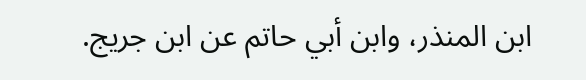ابن المنذر، وابن أبي حاتم عن ابن جريج.